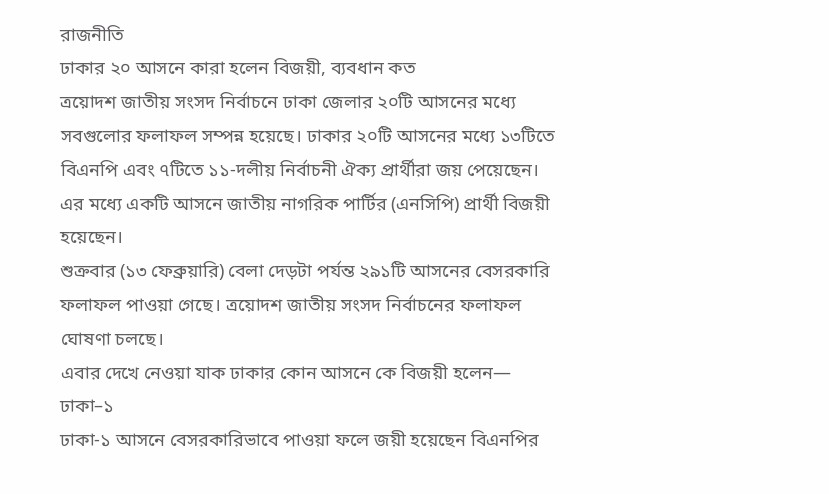রাজনীতি
ঢাকার ২০ আসনে কারা হলেন বিজয়ী, ব্যবধান কত
ত্রয়োদশ জাতীয় সংসদ নির্বাচনে ঢাকা জেলার ২০টি আসনের মধ্যে সবগুলোর ফলাফল সম্পন্ন হয়েছে। ঢাকার ২০টি আসনের মধ্যে ১৩টিতে বিএনপি এবং ৭টিতে ১১-দলীয় নির্বাচনী ঐক্য প্রার্থীরা জয় পেয়েছেন। এর মধ্যে একটি আসনে জাতীয় নাগরিক পার্টির (এনসিপি) প্রার্থী বিজয়ী হয়েছেন।
শুক্রবার (১৩ ফেব্রুয়ারি) বেলা দেড়টা পর্যন্ত ২৯১টি আসনের বেসরকারি ফলাফল পাওয়া গেছে। ত্রয়োদশ জাতীয় সংসদ নির্বাচনের ফলাফল ঘোষণা চলছে।
এবার দেখে নেওয়া যাক ঢাকার কোন আসনে কে বিজয়ী হলেন—
ঢাকা–১
ঢাকা-১ আসনে বেসরকারিভাবে পাওয়া ফলে জয়ী হয়েছেন বিএনপির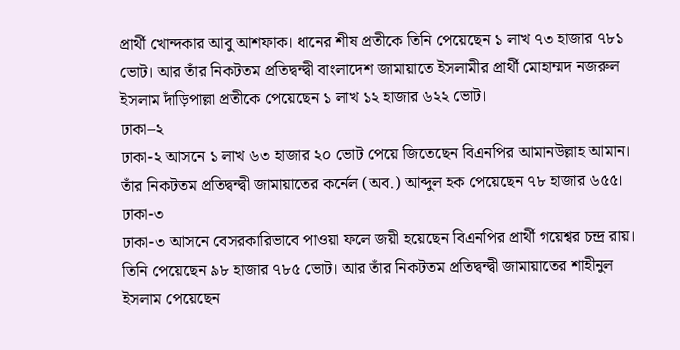প্রার্থী খোন্দকার আবু আশফাক। ধানের শীষ প্রতীকে তিনি পেয়েছেন ১ লাখ ৭৩ হাজার ৭৮১ ভোট। আর তাঁর নিকটতম প্রতিদ্বন্দ্বী বাংলাদেশ জামায়াতে ইসলামীর প্রার্থী মোহাম্মদ নজরুল ইসলাম দাঁড়িপাল্লা প্রতীকে পেয়েছেন ১ লাখ ১২ হাজার ৬২২ ভোট।
ঢাকা–২
ঢাকা-২ আসনে ১ লাখ ৬৩ হাজার ২০ ভোট পেয়ে জিতেছেন বিএনপির আমানউল্লাহ আমান। তাঁর নিকটতম প্রতিদ্বন্দ্বী জামায়াতের কর্নেল (অব.) আব্দুল হক পেয়েছেন ৭৮ হাজার ৬৫৫।
ঢাকা-৩
ঢাকা-৩ আসনে বেসরকারিভাবে পাওয়া ফলে জয়ী হয়েছেন বিএনপির প্রার্থী গয়েশ্বর চন্দ্র রায়। তিনি পেয়েছেন ৯৮ হাজার ৭৮৫ ভোট। আর তাঁর নিকটতম প্রতিদ্বন্দ্বী জামায়াতের শাহীনুল ইসলাম পেয়েছেন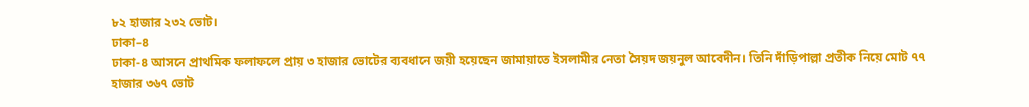৮২ হাজার ২৩২ ভোট।
ঢাকা–৪
ঢাকা-৪ আসনে প্রাথমিক ফলাফলে প্রায় ৩ হাজার ভোটের ব্যবধানে জয়ী হয়েছেন জামায়াতে ইসলামীর নেতা সৈয়দ জয়নুল আবেদীন। তিনি দাঁড়িপাল্লা প্রতীক নিয়ে মোট ৭৭ হাজার ৩৬৭ ভোট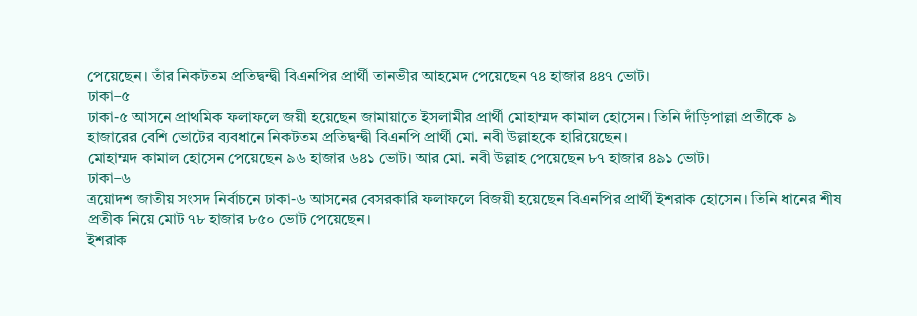পেয়েছেন। তাঁর নিকটতম প্রতিদ্বন্দ্বী বিএনপির প্রার্থী তানভীর আহমেদ পেয়েছেন ৭৪ হাজার ৪৪৭ ভোট।
ঢাকা–৫
ঢাকা-৫ আসনে প্রাথমিক ফলাফলে জয়ী হয়েছেন জামায়াতে ইসলামীর প্রার্থী মোহাম্মদ কামাল হোসেন। তিনি দাঁড়িপাল্লা প্রতীকে ৯ হাজারের বেশি ভোটের ব্যবধানে নিকটতম প্রতিদ্বন্দ্বী বিএনপি প্রার্থী মো. নবী উল্লাহকে হারিয়েছেন।
মোহাম্মদ কামাল হোসেন পেয়েছেন ৯৬ হাজার ৬৪১ ভোট। আর মো. নবী উল্লাহ পেয়েছেন ৮৭ হাজার ৪৯১ ভোট।
ঢাকা–৬
ত্রয়োদশ জাতীয় সংসদ নির্বাচনে ঢাকা-৬ আসনের বেসরকারি ফলাফলে বিজয়ী হয়েছেন বিএনপির প্রার্থী ইশরাক হোসেন। তিনি ধানের শীষ প্রতীক নিয়ে মোট ৭৮ হাজার ৮৫০ ভোট পেয়েছেন।
ইশরাক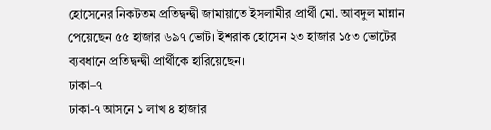হোসেনের নিকটতম প্রতিদ্বন্দ্বী জামায়াতে ইসলামীর প্রার্থী মো. আবদুল মান্নান পেয়েছেন ৫৫ হাজার ৬৯৭ ভোট। ইশরাক হোসেন ২৩ হাজার ১৫৩ ভোটের ব্যবধানে প্রতিদ্বন্দ্বী প্রার্থীকে হারিয়েছেন।
ঢাকা–৭
ঢাকা-৭ আসনে ১ লাখ ৪ হাজার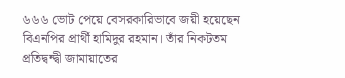৬৬৬ ভোট পেয়ে বেসরকারিভাবে জয়ী হয়েছেন বিএনপির প্রার্থী হামিদুর রহমান। তাঁর নিকটতম প্রতিদ্বন্দ্বী জামায়াতের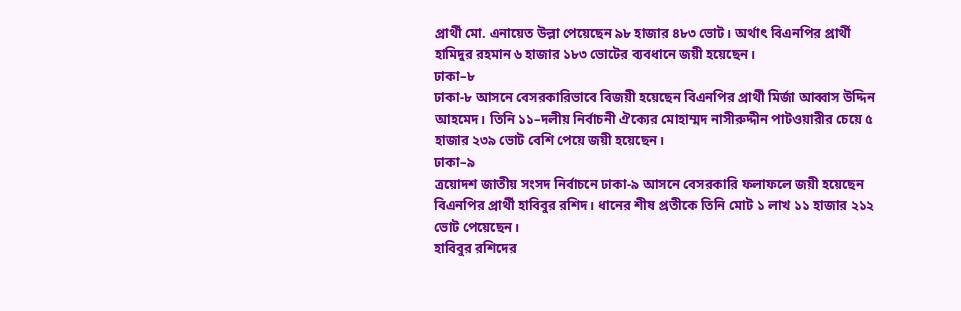প্রার্থী মো. এনায়েত উল্লা পেয়েছেন ৯৮ হাজার ৪৮৩ ভোট। অর্থাৎ বিএনপির প্রার্থী হামিদুর রহমান ৬ হাজার ১৮৩ ভোটের ব্যবধানে জয়ী হয়েছেন।
ঢাকা–৮
ঢাকা-৮ আসনে বেসরকারিভাবে বিজয়ী হয়েছেন বিএনপির প্রার্থী মির্জা আব্বাস উদ্দিন আহমেদ। তিনি ১১–দলীয় নির্বাচনী ঐক্যের মোহাম্মদ নাসীরুদ্দীন পাটওয়ারীর চেয়ে ৫ হাজার ২৩৯ ভোট বেশি পেয়ে জয়ী হয়েছেন।
ঢাকা–৯
ত্রয়োদশ জাতীয় সংসদ নির্বাচনে ঢাকা-৯ আসনে বেসরকারি ফলাফলে জয়ী হয়েছেন বিএনপির প্রার্থী হাবিবুর রশিদ। ধানের শীষ প্রতীকে তিনি মোট ১ লাখ ১১ হাজার ২১২ ভোট পেয়েছেন।
হাবিবুর রশিদের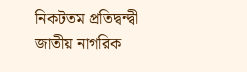নিকটতম প্রতিদ্বন্দ্বী জাতীয় নাগরিক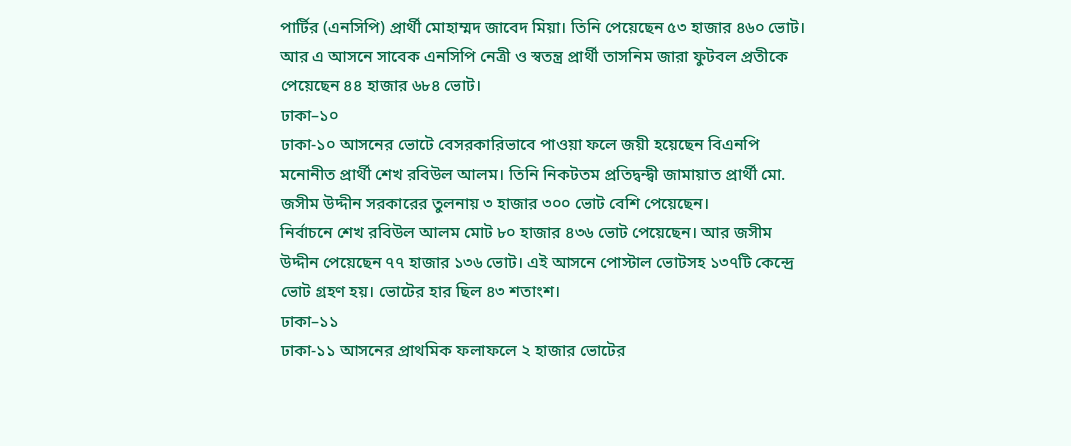পার্টির (এনসিপি) প্রার্থী মোহাম্মদ জাবেদ মিয়া। তিনি পেয়েছেন ৫৩ হাজার ৪৬০ ভোট। আর এ আসনে সাবেক এনসিপি নেত্রী ও স্বতন্ত্র প্রার্থী তাসনিম জারা ফুটবল প্রতীকে পেয়েছেন ৪৪ হাজার ৬৮৪ ভোট।
ঢাকা–১০
ঢাকা-১০ আসনের ভোটে বেসরকারিভাবে পাওয়া ফলে জয়ী হয়েছেন বিএনপি মনোনীত প্রার্থী শেখ রবিউল আলম। তিনি নিকটতম প্রতিদ্বন্দ্বী জামায়াত প্রার্থী মো. জসীম উদ্দীন সরকারের তুলনায় ৩ হাজার ৩০০ ভোট বেশি পেয়েছেন।
নির্বাচনে শেখ রবিউল আলম মোট ৮০ হাজার ৪৩৬ ভোট পেয়েছেন। আর জসীম উদ্দীন পেয়েছেন ৭৭ হাজার ১৩৬ ভোট। এই আসনে পোস্টাল ভোটসহ ১৩৭টি কেন্দ্রে ভোট গ্রহণ হয়। ভোটের হার ছিল ৪৩ শতাংশ।
ঢাকা–১১
ঢাকা-১১ আসনের প্রাথমিক ফলাফলে ২ হাজার ভোটের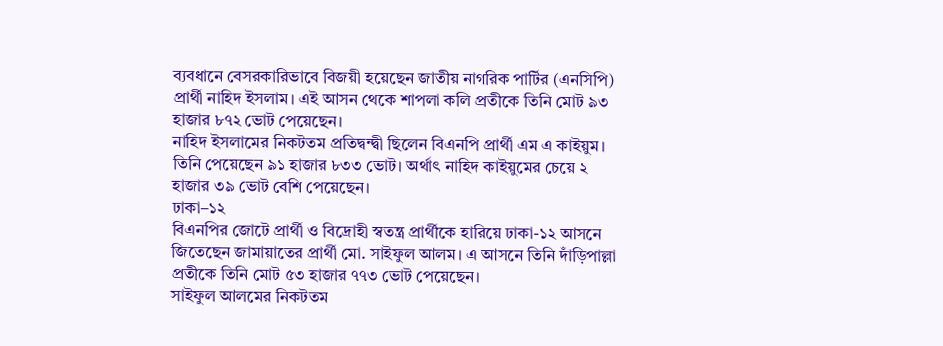ব্যবধানে বেসরকারিভাবে বিজয়ী হয়েছেন জাতীয় নাগরিক পার্টির (এনসিপি) প্রার্থী নাহিদ ইসলাম। এই আসন থেকে শাপলা কলি প্রতীকে তিনি মোট ৯৩ হাজার ৮৭২ ভোট পেয়েছেন।
নাহিদ ইসলামের নিকটতম প্রতিদ্বন্দ্বী ছিলেন বিএনপি প্রার্থী এম এ কাইয়ুম। তিনি পেয়েছেন ৯১ হাজার ৮৩৩ ভোট। অর্থাৎ নাহিদ কাইয়ুমের চেয়ে ২ হাজার ৩৯ ভোট বেশি পেয়েছেন।
ঢাকা–১২
বিএনপির জোটে প্রার্থী ও বিদ্রোহী স্বতন্ত্র প্রার্থীকে হারিয়ে ঢাকা-১২ আসনে জিতেছেন জামায়াতের প্রার্থী মো. সাইফুল আলম। এ আসনে তিনি দাঁড়িপাল্লা প্রতীকে তিনি মোট ৫৩ হাজার ৭৭৩ ভোট পেয়েছেন।
সাইফুল আলমের নিকটতম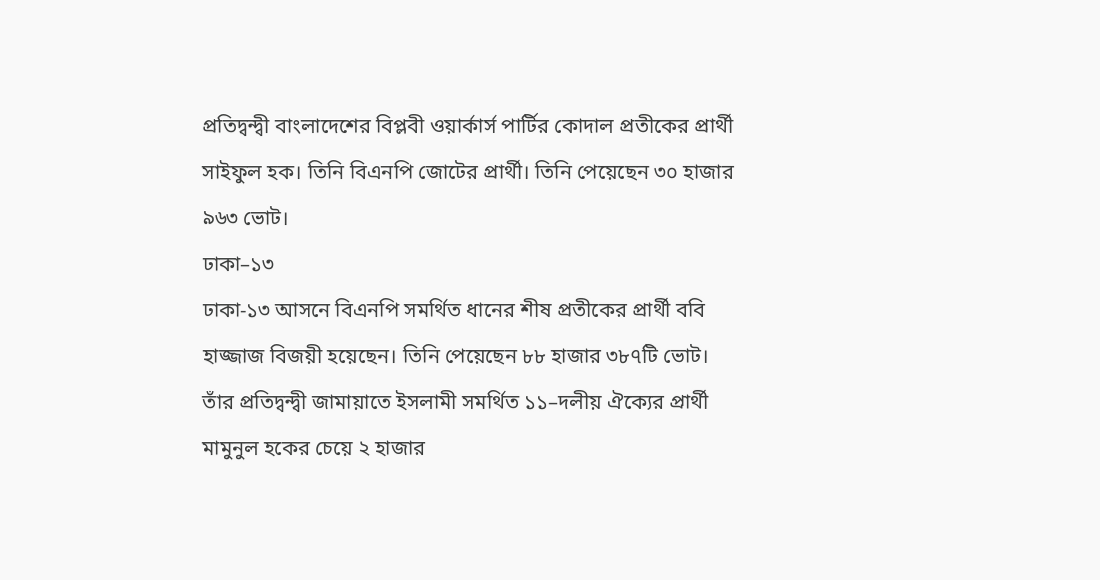প্রতিদ্বন্দ্বী বাংলাদেশের বিপ্লবী ওয়ার্কার্স পার্টির কোদাল প্রতীকের প্রার্থী সাইফুল হক। তিনি বিএনপি জোটের প্রার্থী। তিনি পেয়েছেন ৩০ হাজার ৯৬৩ ভোট।
ঢাকা–১৩
ঢাকা-১৩ আসনে বিএনপি সমর্থিত ধানের শীষ প্রতীকের প্রার্থী ববি হাজ্জাজ বিজয়ী হয়েছেন। তিনি পেয়েছেন ৮৮ হাজার ৩৮৭টি ভোট। তাঁর প্রতিদ্বন্দ্বী জামায়াতে ইসলামী সমর্থিত ১১–দলীয় ঐক্যের প্রার্থী মামুনুল হকের চেয়ে ২ হাজার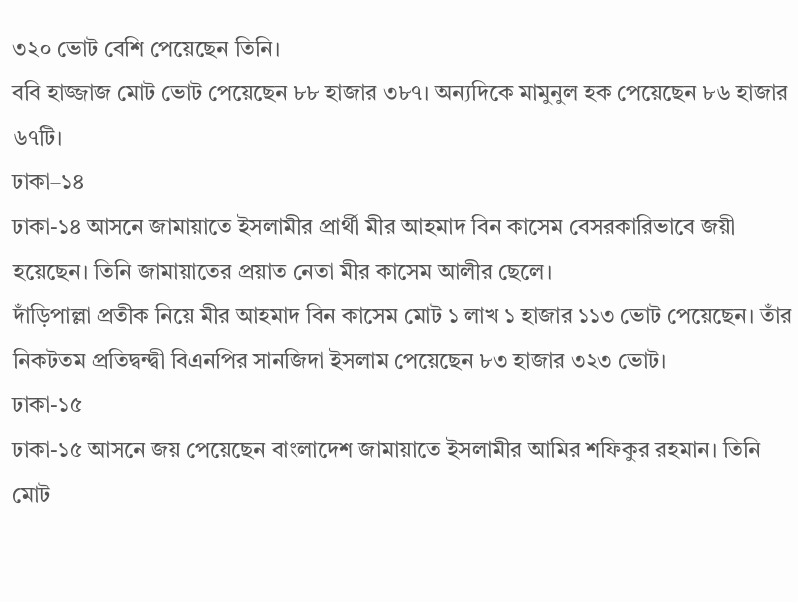৩২০ ভোট বেশি পেয়েছেন তিনি।
ববি হাজ্জাজ মোট ভোট পেয়েছেন ৮৮ হাজার ৩৮৭। অন্যদিকে মামুনুল হক পেয়েছেন ৮৬ হাজার ৬৭টি।
ঢাকা–১৪
ঢাকা-১৪ আসনে জামায়াতে ইসলামীর প্রার্থী মীর আহমাদ বিন কাসেম বেসরকারিভাবে জয়ী হয়েছেন। তিনি জামায়াতের প্রয়াত নেতা মীর কাসেম আলীর ছেলে।
দাঁড়িপাল্লা প্রতীক নিয়ে মীর আহমাদ বিন কাসেম মোট ১ লাখ ১ হাজার ১১৩ ভোট পেয়েছেন। তাঁর নিকটতম প্রতিদ্বন্দ্বী বিএনপির সানজিদা ইসলাম পেয়েছেন ৮৩ হাজার ৩২৩ ভোট।
ঢাকা-১৫
ঢাকা-১৫ আসনে জয় পেয়েছেন বাংলাদেশ জামায়াতে ইসলামীর আমির শফিকুর রহমান। তিনি মোট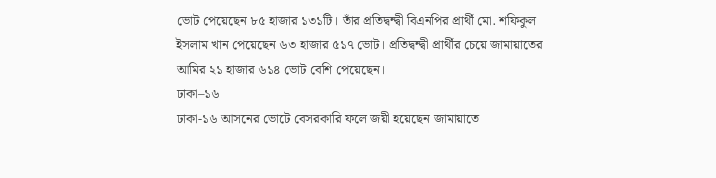ভোট পেয়েছেন ৮৫ হাজার ১৩১টি। তাঁর প্রতিদ্বন্দ্বী বিএনপির প্রার্থী মো. শফিকুল ইসলাম খান পেয়েছেন ৬৩ হাজার ৫১৭ ভোট। প্রতিদ্বন্দ্বী প্রার্থীর চেয়ে জামায়াতের আমির ২১ হাজার ৬১৪ ভোট বেশি পেয়েছেন।
ঢাকা–১৬
ঢাকা-১৬ আসনের ভোটে বেসরকারি ফলে জয়ী হয়েছেন জামায়াতে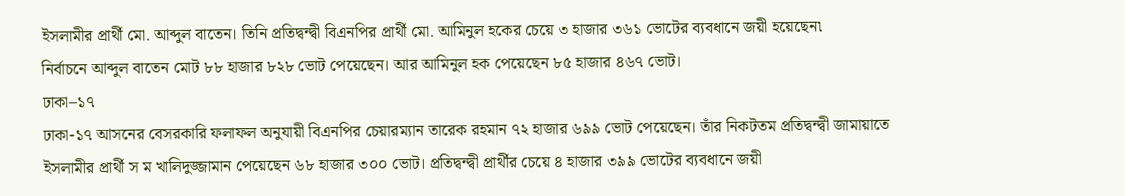ইসলামীর প্রার্থী মো. আব্দুল বাতেন। তিনি প্রতিদ্বন্দ্বী বিএনপির প্রার্থী মো. আমিনুল হকের চেয়ে ৩ হাজার ৩৬১ ভোটের ব্যবধানে জয়ী হয়েছেন৷
নির্বাচনে আব্দুল বাতেন মোট ৮৮ হাজার ৮২৮ ভোট পেয়েছেন। আর আমিনুল হক পেয়েছেন ৮৫ হাজার ৪৬৭ ভোট।
ঢাকা–১৭
ঢাকা-১৭ আসনের বেসরকারি ফলাফল অনুযায়ী বিএনপির চেয়ারম্যান তারেক রহমান ৭২ হাজার ৬৯৯ ভোট পেয়েছেন। তাঁর নিকটতম প্রতিদ্বন্দ্বী জামায়াতে ইসলামীর প্রার্থী স ম খালিদুজ্জামান পেয়েছেন ৬৮ হাজার ৩০০ ভোট। প্রতিদ্বন্দ্বী প্রার্থীর চেয়ে ৪ হাজার ৩৯৯ ভোটের ব্যবধানে জয়ী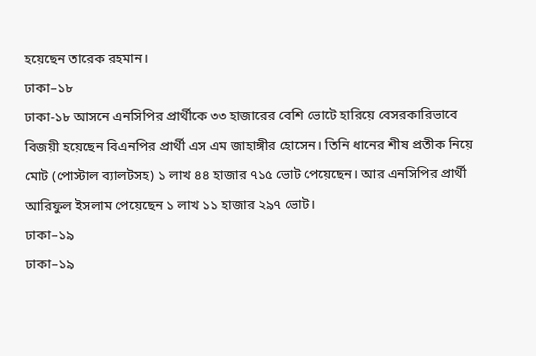হয়েছেন তারেক রহমান।
ঢাকা–১৮
ঢাকা-১৮ আসনে এনসিপির প্রার্থীকে ৩৩ হাজারের বেশি ভোটে হারিয়ে বেসরকারিভাবে বিজয়ী হয়েছেন বিএনপির প্রার্থী এস এম জাহাঙ্গীর হোসেন। তিনি ধানের শীষ প্রতীক নিয়ে মোট (পোস্টাল ব্যালটসহ) ১ লাখ ৪৪ হাজার ৭১৫ ভোট পেয়েছেন। আর এনসিপির প্রার্থী আরিফুল ইসলাম পেয়েছেন ১ লাখ ১১ হাজার ২৯৭ ভোট।
ঢাকা–১৯
ঢাকা–১৯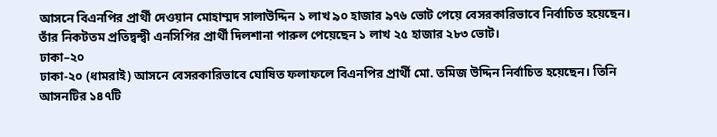আসনে বিএনপির প্রার্থী দেওয়ান মোহাম্মদ সালাউদ্দিন ১ লাখ ৯০ হাজার ৯৭৬ ভোট পেয়ে বেসরকারিভাবে নির্বাচিত হয়েছেন। তাঁর নিকটতম প্রতিদ্বন্দ্বী এনসিপির প্রার্থী দিলশানা পারুল পেয়েছেন ১ লাখ ২৫ হাজার ২৮৩ ভোট।
ঢাকা–২০
ঢাকা-২০ (ধামরাই) আসনে বেসরকারিভাবে ঘোষিত ফলাফলে বিএনপির প্রার্থী মো. তমিজ উদ্দিন নির্বাচিত হয়েছেন। তিনি আসনটির ১৪৭টি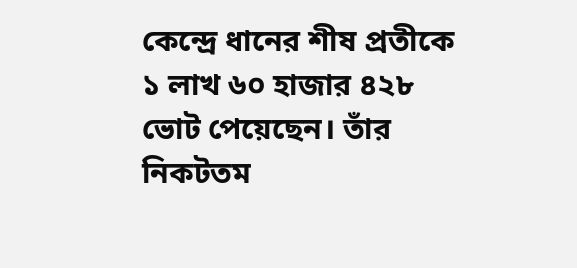কেন্দ্রে ধানের শীষ প্রতীকে ১ লাখ ৬০ হাজার ৪২৮ ভোট পেয়েছেন। তাঁর নিকটতম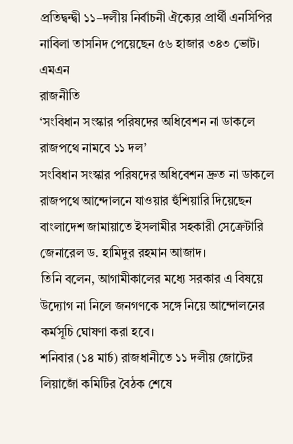প্রতিদ্বন্দ্বী ১১–দলীয় নির্বাচনী ঐক্যের প্রার্থী এনসিপির নাবিলা তাসনিদ পেয়েছেন ৫৬ হাজার ৩৪৩ ভোট।
এমএন
রাজনীতি
‘সংবিধান সংস্কার পরিষদের অধিবেশন না ডাকলে রাজপথে নামবে ১১ দল’
সংবিধান সংস্কার পরিষদের অধিবেশন দ্রুত না ডাকলে রাজপথে আন্দোলনে যাওয়ার হুঁশিয়ারি দিয়েছেন বাংলাদেশ জামায়াতে ইসলামীর সহকারী সেক্রেটারি জেনারেল ড. হামিদুর রহমান আজাদ।
তিনি বলেন, আগামীকালের মধ্যে সরকার এ বিষয়ে উদ্যোগ না নিলে জনগণকে সঙ্গে নিয়ে আন্দোলনের কর্মসূচি ঘোষণা করা হবে।
শনিবার (১৪ মার্চ) রাজধানীতে ১১ দলীয় জোটের লিয়াজোঁ কমিটির বৈঠক শেষে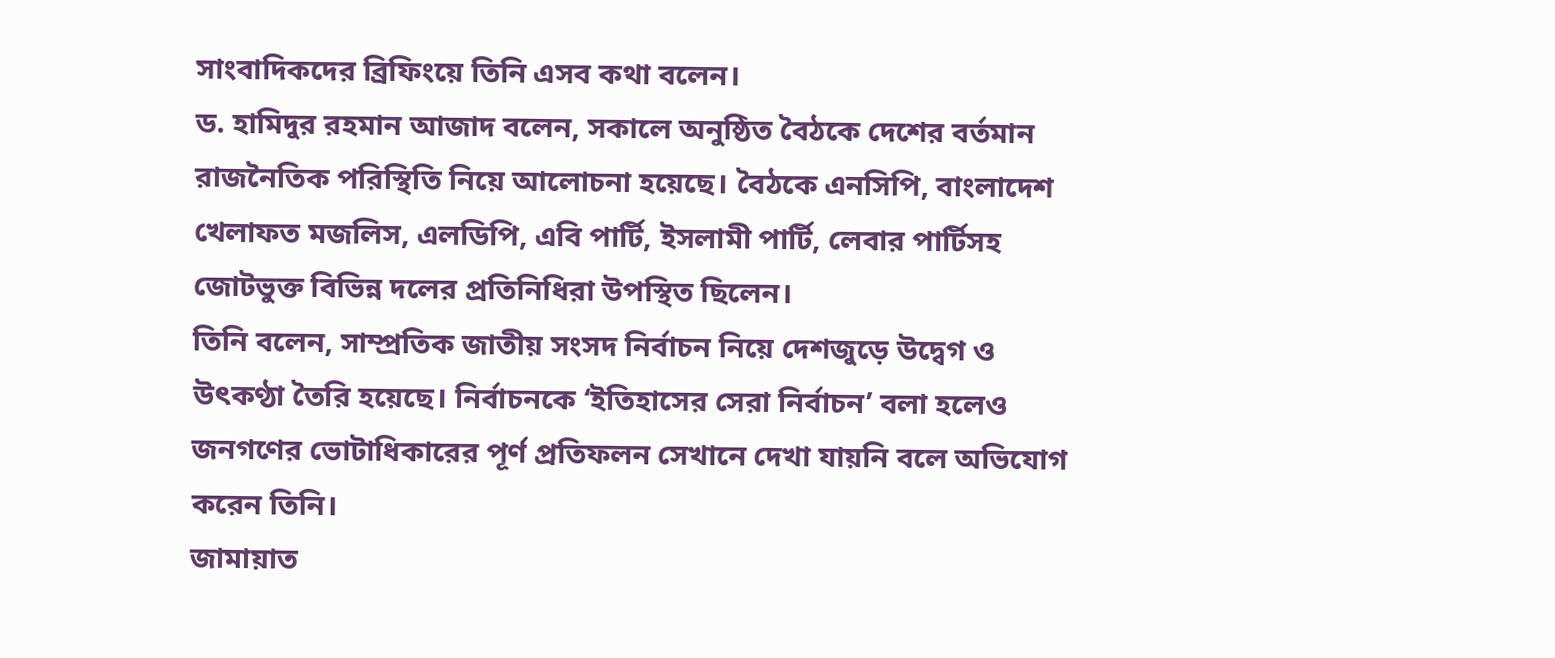সাংবাদিকদের ব্রিফিংয়ে তিনি এসব কথা বলেন।
ড. হামিদুর রহমান আজাদ বলেন, সকালে অনুষ্ঠিত বৈঠকে দেশের বর্তমান রাজনৈতিক পরিস্থিতি নিয়ে আলোচনা হয়েছে। বৈঠকে এনসিপি, বাংলাদেশ খেলাফত মজলিস, এলডিপি, এবি পার্টি, ইসলামী পার্টি, লেবার পার্টিসহ জোটভুক্ত বিভিন্ন দলের প্রতিনিধিরা উপস্থিত ছিলেন।
তিনি বলেন, সাম্প্রতিক জাতীয় সংসদ নির্বাচন নিয়ে দেশজুড়ে উদ্বেগ ও উৎকণ্ঠা তৈরি হয়েছে। নির্বাচনকে ‘ইতিহাসের সেরা নির্বাচন’ বলা হলেও জনগণের ভোটাধিকারের পূর্ণ প্রতিফলন সেখানে দেখা যায়নি বলে অভিযোগ করেন তিনি।
জামায়াত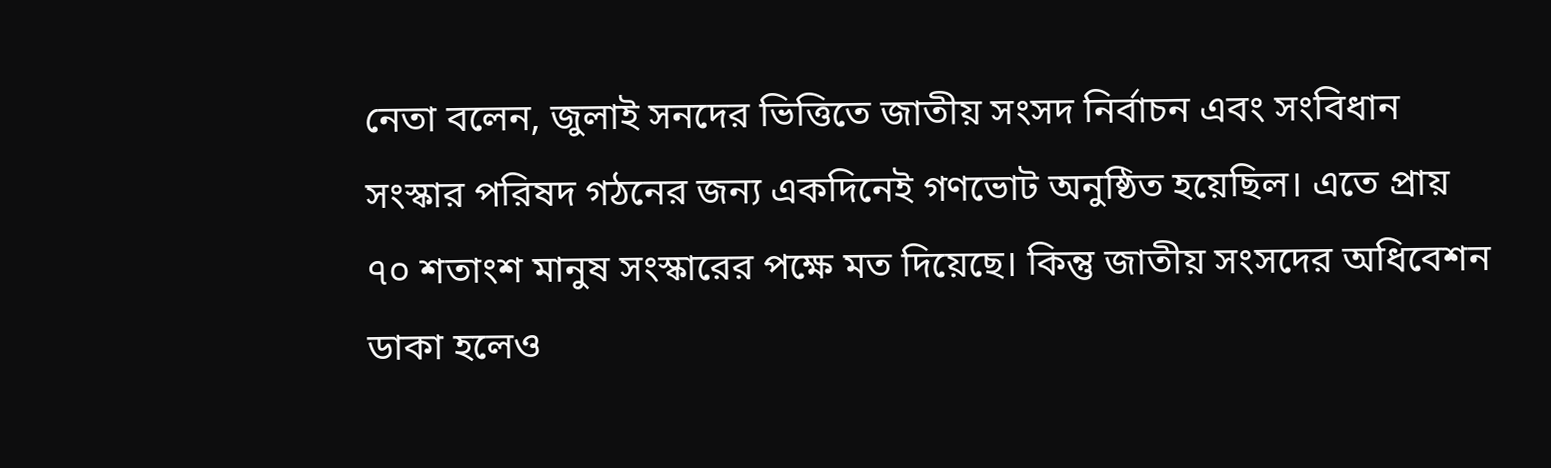নেতা বলেন, জুলাই সনদের ভিত্তিতে জাতীয় সংসদ নির্বাচন এবং সংবিধান সংস্কার পরিষদ গঠনের জন্য একদিনেই গণভোট অনুষ্ঠিত হয়েছিল। এতে প্রায় ৭০ শতাংশ মানুষ সংস্কারের পক্ষে মত দিয়েছে। কিন্তু জাতীয় সংসদের অধিবেশন ডাকা হলেও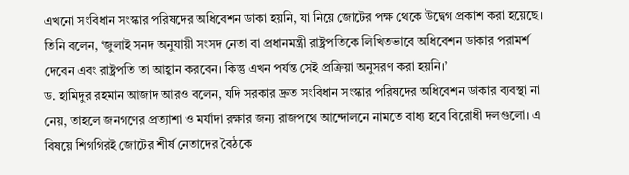এখনো সংবিধান সংস্কার পরিষদের অধিবেশন ডাকা হয়নি, যা নিয়ে জোটের পক্ষ থেকে উদ্বেগ প্রকাশ করা হয়েছে।
তিনি বলেন, ‘জুলাই সনদ অনুযায়ী সংসদ নেতা বা প্রধানমন্ত্রী রাষ্ট্রপতিকে লিখিতভাবে অধিবেশন ডাকার পরামর্শ দেবেন এবং রাষ্ট্রপতি তা আহ্বান করবেন। কিন্তু এখন পর্যন্ত সেই প্রক্রিয়া অনুসরণ করা হয়নি।’
ড. হামিদুর রহমান আজাদ আরও বলেন, যদি সরকার দ্রুত সংবিধান সংস্কার পরিষদের অধিবেশন ডাকার ব্যবস্থা না নেয়, তাহলে জনগণের প্রত্যাশা ও মর্যাদা রক্ষার জন্য রাজপথে আন্দোলনে নামতে বাধ্য হবে বিরোধী দলগুলো। এ বিষয়ে শিগগিরই জোটের শীর্ষ নেতাদের বৈঠকে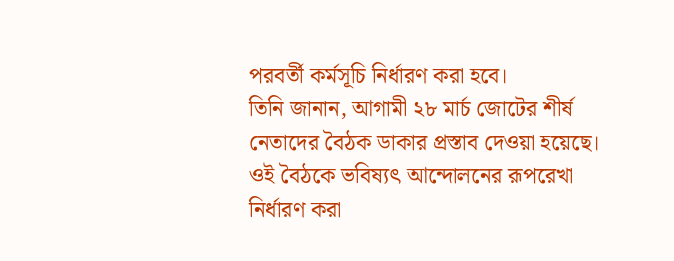পরবর্তী কর্মসূচি নির্ধারণ করা হবে।
তিনি জানান, আগামী ২৮ মার্চ জোটের শীর্ষ নেতাদের বৈঠক ডাকার প্রস্তাব দেওয়া হয়েছে। ওই বৈঠকে ভবিষ্যৎ আন্দোলনের রূপরেখা নির্ধারণ করা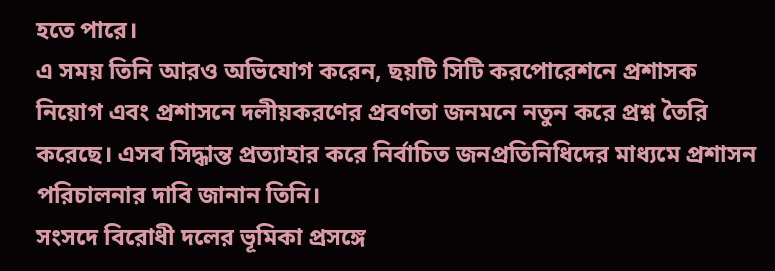হতে পারে।
এ সময় তিনি আরও অভিযোগ করেন, ছয়টি সিটি করপোরেশনে প্রশাসক নিয়োগ এবং প্রশাসনে দলীয়করণের প্রবণতা জনমনে নতুন করে প্রশ্ন তৈরি করেছে। এসব সিদ্ধান্ত প্রত্যাহার করে নির্বাচিত জনপ্রতিনিধিদের মাধ্যমে প্রশাসন পরিচালনার দাবি জানান তিনি।
সংসদে বিরোধী দলের ভূমিকা প্রসঙ্গে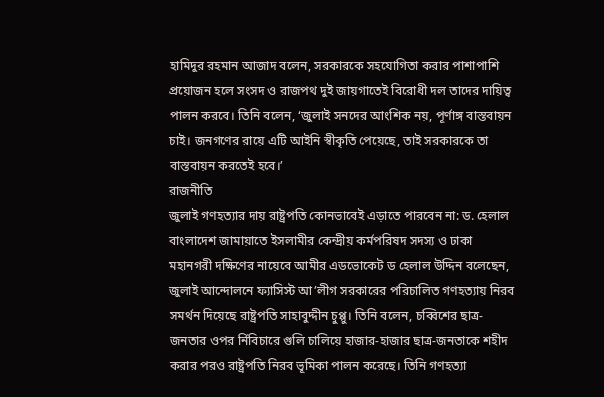হামিদুর রহমান আজাদ বলেন, সরকারকে সহযোগিতা করার পাশাপাশি প্রয়োজন হলে সংসদ ও রাজপথ দুই জায়গাতেই বিরোধী দল তাদের দায়িত্ব পালন করবে। তিনি বলেন, ‘জুলাই সনদের আংশিক নয়, পূর্ণাঙ্গ বাস্তবায়ন চাই। জনগণের রায়ে এটি আইনি স্বীকৃতি পেয়েছে, তাই সরকারকে তা বাস্তবায়ন করতেই হবে।’
রাজনীতি
জুলাই গণহত্যার দায় রাষ্ট্রপতি কোনভাবেই এড়াতে পারবেন না: ড. হেলাল
বাংলাদেশ জামায়াতে ইসলামীর কেন্দ্রীয় কর্মপরিষদ সদস্য ও ঢাকা মহানগরী দক্ষিণের নায়েবে আমীর এডভোকেট ড হেলাল উদ্দিন বলেছেন, জুলাই আন্দোলনে ফ্যাসিস্ট আ’লীগ সরকারের পরিচালিত গণহত্যায় নিরব সমর্থন দিয়েছে রাষ্ট্রপতি সাহাবুদ্দীন চুপ্পু। তিনি বলেন, চব্বিশের ছাত্র-জনতার ওপর র্নিবিচারে গুলি চালিয়ে হাজার-হাজার ছাত্র-জনতাকে শহীদ করার পরও রাষ্ট্রপতি নিরব ভূমিকা পালন করেছে। তিনি গণহত্যা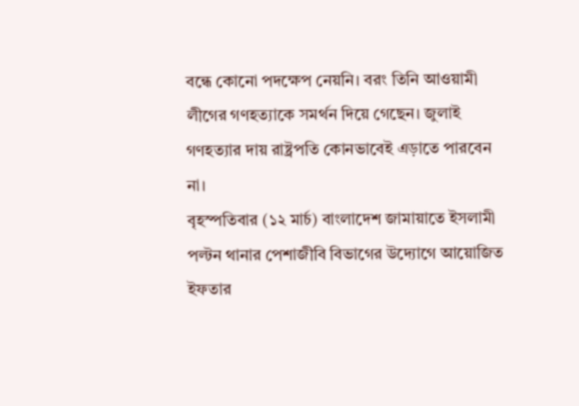বন্ধে কোনো পদক্ষেপ নেয়নি। বরং তিনি আওয়ামী লীগের গণহত্যাকে সমর্থন দিয়ে গেছেন। জুলাই গণহত্যার দায় রাষ্ট্রপতি কোনভাবেই এড়াতে পারবেন না।
বৃহস্পতিবার (১২ মার্চ) বাংলাদেশ জামায়াতে ইসলামী পল্টন থানার পেশাজীবি বিভাগের উদ্যোগে আয়োজিত ইফতার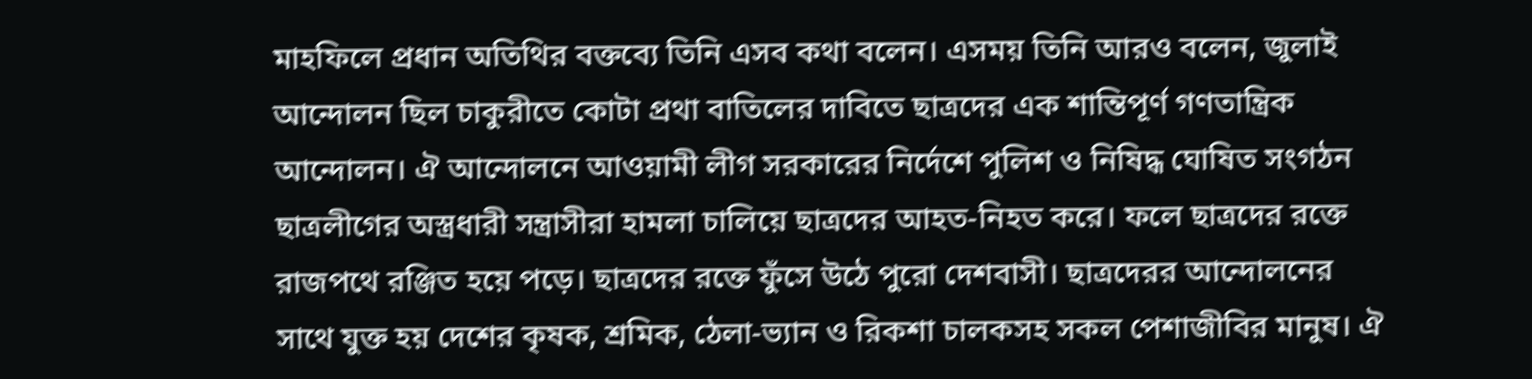মাহফিলে প্রধান অতিথির বক্তব্যে তিনি এসব কথা বলেন। এসময় তিনি আরও বলেন, জুলাই আন্দোলন ছিল চাকুরীতে কোটা প্রথা বাতিলের দাবিতে ছাত্রদের এক শান্তিপূর্ণ গণতান্ত্রিক আন্দোলন। ঐ আন্দোলনে আওয়ামী লীগ সরকারের নির্দেশে পুলিশ ও নিষিদ্ধ ঘোষিত সংগঠন ছাত্রলীগের অস্ত্রধারী সন্ত্রাসীরা হামলা চালিয়ে ছাত্রদের আহত-নিহত করে। ফলে ছাত্রদের রক্তে রাজপথে রঞ্জিত হয়ে পড়ে। ছাত্রদের রক্তে ফুঁসে উঠে পুরো দেশবাসী। ছাত্রদেরর আন্দোলনের সাথে যুক্ত হয় দেশের কৃষক, শ্রমিক, ঠেলা-ভ্যান ও রিকশা চালকসহ সকল পেশাজীবির মানুষ। ঐ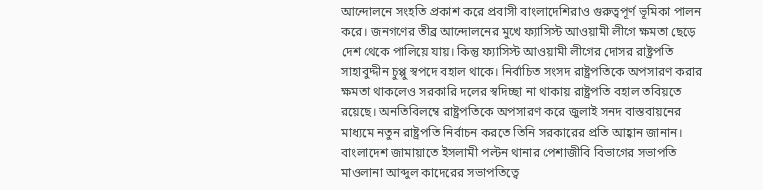আন্দোলনে সংহতি প্রকাশ করে প্রবাসী বাংলাদেশিরাও গুরুত্বপূর্ণ ভূমিকা পালন করে। জনগণের তীব্র আন্দোলনের মুখে ফ্যাসিস্ট আওয়ামী লীগে ক্ষমতা ছেড়ে দেশ থেকে পালিয়ে যায়। কিন্তু ফ্যাসিস্ট আওয়ামী লীগের দোসর রাষ্ট্রপতি সাহাবুদ্দীন চুপ্পু স্বপদে বহাল থাকে। নির্বাচিত সংসদ রাষ্ট্রপতিকে অপসারণ করার ক্ষমতা থাকলেও সরকারি দলের স্বদিচ্ছা না থাকায় রাষ্ট্রপতি বহাল তবিয়তে রয়েছে। অনতিবিলম্বে রাষ্ট্রপতিকে অপসারণ করে জুলাই সনদ বাস্তবায়নের মাধ্যমে নতুন রাষ্ট্রপতি নির্বাচন করতে তিনি সরকারের প্রতি আহ্বান জানান।
বাংলাদেশ জামায়াতে ইসলামী পল্টন থানার পেশাজীবি বিভাগের সভাপতি মাওলানা আব্দুল কাদেরের সভাপতিত্বে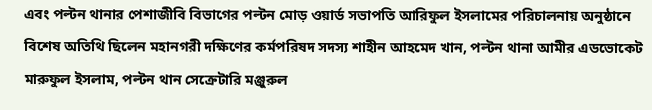এবং পল্টন থানার পেশাজীবি বিভাগের পল্টন মোড় ওয়ার্ড সভাপতি আরিফুল ইসলামের পরিচালনায় অনুষ্ঠানে বিশেষ অতিথি ছিলেন মহানগরী দক্ষিণের কর্মপরিষদ সদস্য শাহীন আহমেদ খান, পল্টন থানা আমীর এডভোকেট মারুফুল ইসলাম, পল্টন থান সেক্রেটারি মঞ্জুরুল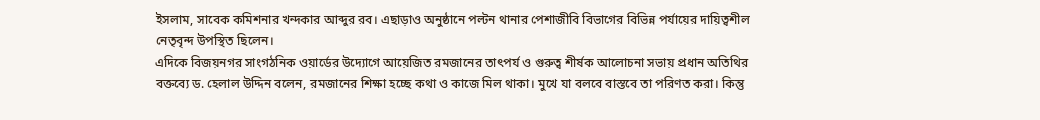ইসলাম, সাবেক কমিশনার খন্দকার আব্দুর রব। এছাড়াও অনুষ্ঠানে পল্টন থানার পেশাজীবি বিভাগের বিভিন্ন পর্যায়ের দায়িত্বশীল নেতৃবৃন্দ উপস্থিত ছিলেন।
এদিকে বিজয়নগর সাংগঠনিক ওয়ার্ডের উদ্যোগে আয়েজিত রমজানের তাৎপর্য ও গুরুত্ব শীর্ষক আলোচনা সভায় প্রধান অতিথির বক্তব্যে ড. হেলাল উদ্দিন বলেন, রমজানের শিক্ষা হচ্ছে কথা ও কাজে মিল থাকা। মুখে যা বলবে বাস্তবে তা পরিণত করা। কিন্তু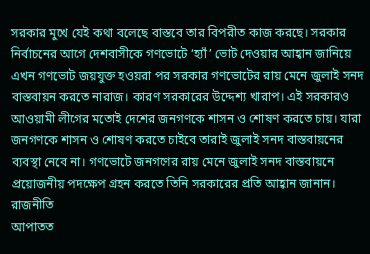সরকার মুখে যেই কথা বলেছে বাস্তবে তার বিপরীত কাজ করছে। সরকার নির্বাচনের আগে দেশবাসীকে গণভোটে ‘হ্যাঁ’ ভোট দেওয়ার আহ্বান জানিয়ে এখন গণভোট জয়যুক্ত হওয়রা পর সরকার গণভোটের রায় মেনে জুলাই সনদ বাস্তবায়ন করতে নারাজ। কারণ সরকারের উদ্দেশ্য খারাপ। এই সরকারও আওয়ামী লীগের মতোই দেশের জনগণকে শাসন ও শোষণ করতে চায়। যারা জনগণকে শাসন ও শোষণ করতে চাইবে তারাই জুলাই সনদ বাস্তবায়নের ব্যবস্থা নেবে না। গণভোটে জনগণের রায় মেনে জুলাই সনদ বাস্তবায়নে প্রয়োজনীয় পদক্ষেপ গ্রহন করতে তিনি সরকারের প্রতি আহ্বান জানান।
রাজনীতি
আপাতত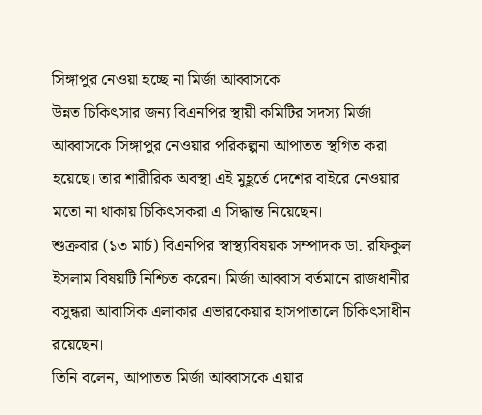সিঙ্গাপুর নেওয়া হচ্ছে না মির্জা আব্বাসকে
উন্নত চিকিৎসার জন্য বিএনপির স্থায়ী কমিটির সদস্য মির্জা আব্বাসকে সিঙ্গাপুর নেওয়ার পরিকল্পনা আপাতত স্থগিত করা হয়েছে। তার শারীরিক অবস্থা এই মুহূর্তে দেশের বাইরে নেওয়ার মতো না থাকায় চিকিৎসকরা এ সিদ্ধান্ত নিয়েছেন।
শুক্রবার (১৩ মার্চ) বিএনপির স্বাস্থ্যবিষয়ক সম্পাদক ডা. রফিকুল ইসলাম বিষয়টি নিশ্চিত করেন। মির্জা আব্বাস বর্তমানে রাজধানীর বসুন্ধরা আবাসিক এলাকার এভারকেয়ার হাসপাতালে চিকিৎসাধীন রয়েছেন।
তিনি বলেন, আপাতত মির্জা আব্বাসকে এয়ার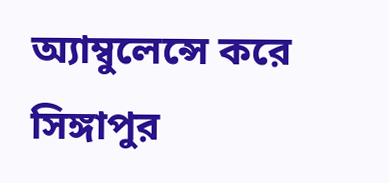অ্যাম্বুলেন্সে করে সিঙ্গাপুর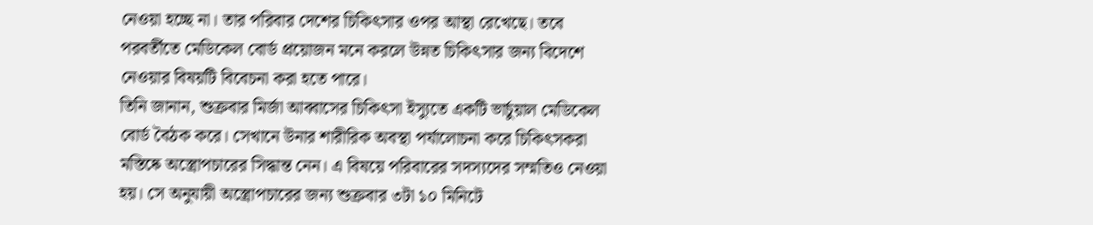নেওয়া হচ্ছে না। তার পরিবার দেশের চিকিৎসার ওপর আস্থা রেখেছে। তবে পরবর্তীতে মেডিকেল বোর্ড প্রয়োজন মনে করলে উন্নত চিকিৎসার জন্য বিদেশে নেওয়ার বিষয়টি বিবেচনা করা হতে পারে।
তিনি জানান, শুক্রবার মির্জা আব্বাসের চিকিৎসা ইস্যুতে একটি ভার্চুয়াল মেডিকেল বোর্ড বৈঠক করে। সেখানে উনার শারীরিক অবস্থা পর্যালোচনা করে চিকিৎসকরা মস্তিষ্কে অস্ত্রোপচারের সিদ্ধান্ত নেন। এ বিষয়ে পরিবারের সদস্যদের সম্মতিও নেওয়া হয়। সে অনুযায়ী অস্ত্রোপচারের জন্য শুক্রবার ৩টা ১০ মিনিটে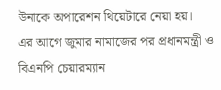উনাকে অপারেশন থিয়েটারে নেয়া হয়।
এর আগে জুমার নামাজের পর প্রধানমন্ত্রী ও বিএনপি চেয়ারম্যান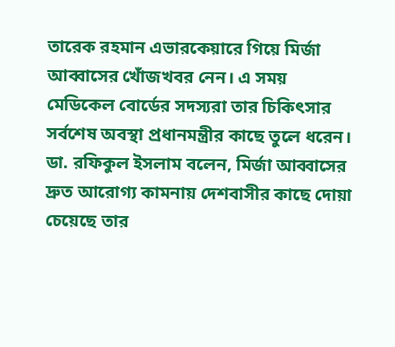তারেক রহমান এভারকেয়ারে গিয়ে মির্জা আব্বাসের খোঁজখবর নেন। এ সময় মেডিকেল বোর্ডের সদস্যরা তার চিকিৎসার সর্বশেষ অবস্থা প্রধানমন্ত্রীর কাছে তুলে ধরেন।
ডা. রফিকুল ইসলাম বলেন, মির্জা আব্বাসের দ্রুত আরোগ্য কামনায় দেশবাসীর কাছে দোয়া চেয়েছে তার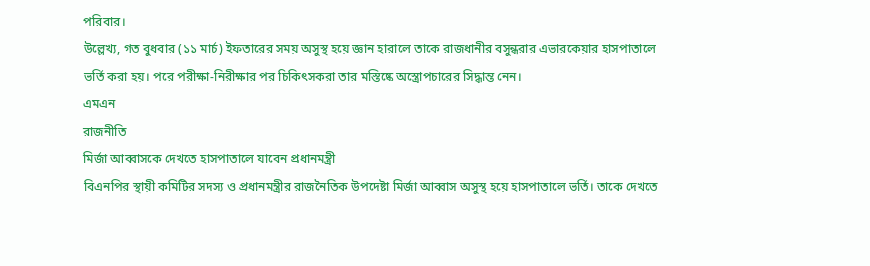পরিবার।
উল্লেখ্য, গত বুধবার (১১ মার্চ) ইফতারের সময় অসুস্থ হয়ে জ্ঞান হারালে তাকে রাজধানীর বসুন্ধরার এভারকেয়ার হাসপাতালে ভর্তি করা হয়। পরে পরীক্ষা-নিরীক্ষার পর চিকিৎসকরা তার মস্তিষ্কে অস্ত্রোপচারের সিদ্ধান্ত নেন।
এমএন
রাজনীতি
মির্জা আব্বাসকে দেখতে হাসপাতালে যাবেন প্রধানমন্ত্রী
বিএনপির স্থায়ী কমিটির সদস্য ও প্রধানমন্ত্রীর রাজনৈতিক উপদেষ্টা মির্জা আব্বাস অসুস্থ হয়ে হাসপাতালে ভর্তি। তাকে দেখতে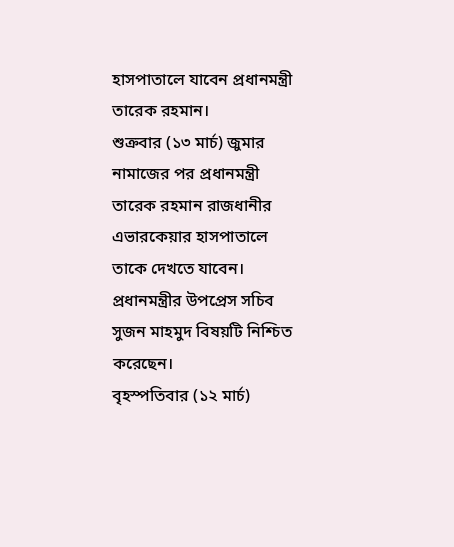হাসপাতালে যাবেন প্রধানমন্ত্রী তারেক রহমান।
শুক্রবার (১৩ মার্চ) জুমার নামাজের পর প্রধানমন্ত্রী তারেক রহমান রাজধানীর এভারকেয়ার হাসপাতালে তাকে দেখতে যাবেন।
প্রধানমন্ত্রীর উপপ্রেস সচিব সুজন মাহমুদ বিষয়টি নিশ্চিত করেছেন।
বৃহস্পতিবার (১২ মার্চ)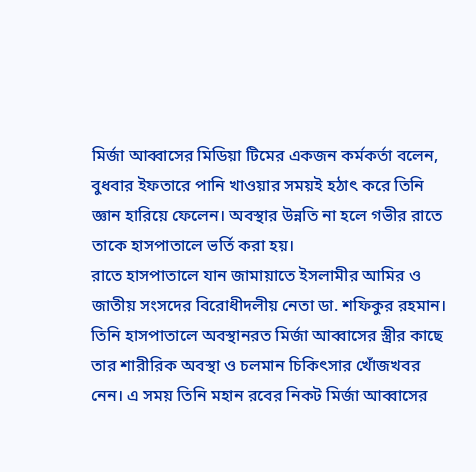মির্জা আব্বাসের মিডিয়া টিমের একজন কর্মকর্তা বলেন, বুধবার ইফতারে পানি খাওয়ার সময়ই হঠাৎ করে তিনি জ্ঞান হারিয়ে ফেলেন। অবস্থার উন্নতি না হলে গভীর রাতে তাকে হাসপাতালে ভর্তি করা হয়।
রাতে হাসপাতালে যান জামায়াতে ইসলামীর আমির ও জাতীয় সংসদের বিরোধীদলীয় নেতা ডা. শফিকুর রহমান। তিনি হাসপাতালে অবস্থানরত মির্জা আব্বাসের স্ত্রীর কাছে তার শারীরিক অবস্থা ও চলমান চিকিৎসার খোঁজখবর নেন। এ সময় তিনি মহান রবের নিকট মির্জা আব্বাসের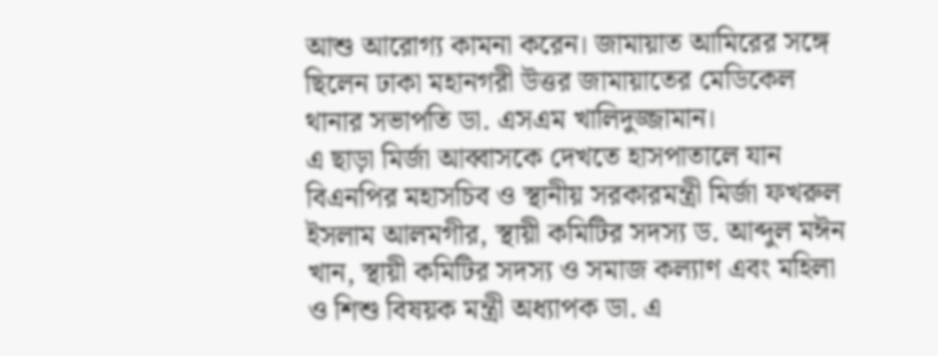আশু আরোগ্য কামনা করেন। জামায়াত আমিরের সঙ্গে ছিলেন ঢাকা মহানগরী উত্তর জামায়াতের মেডিকেল থানার সভাপতি ডা. এসএম খালিদুজ্জামান।
এ ছাড়া মির্জা আব্বাসকে দেখতে হাসপাতালে যান বিএনপির মহাসচিব ও স্থানীয় সরকারমন্ত্রী মির্জা ফখরুল ইসলাম আলমগীর, স্থায়ী কমিটির সদস্য ড. আব্দুল মঈন খান, স্থায়ী কমিটির সদস্য ও সমাজ কল্যাণ এবং মহিলা ও শিশু বিষয়ক মন্ত্রী অধ্যাপক ডা. এ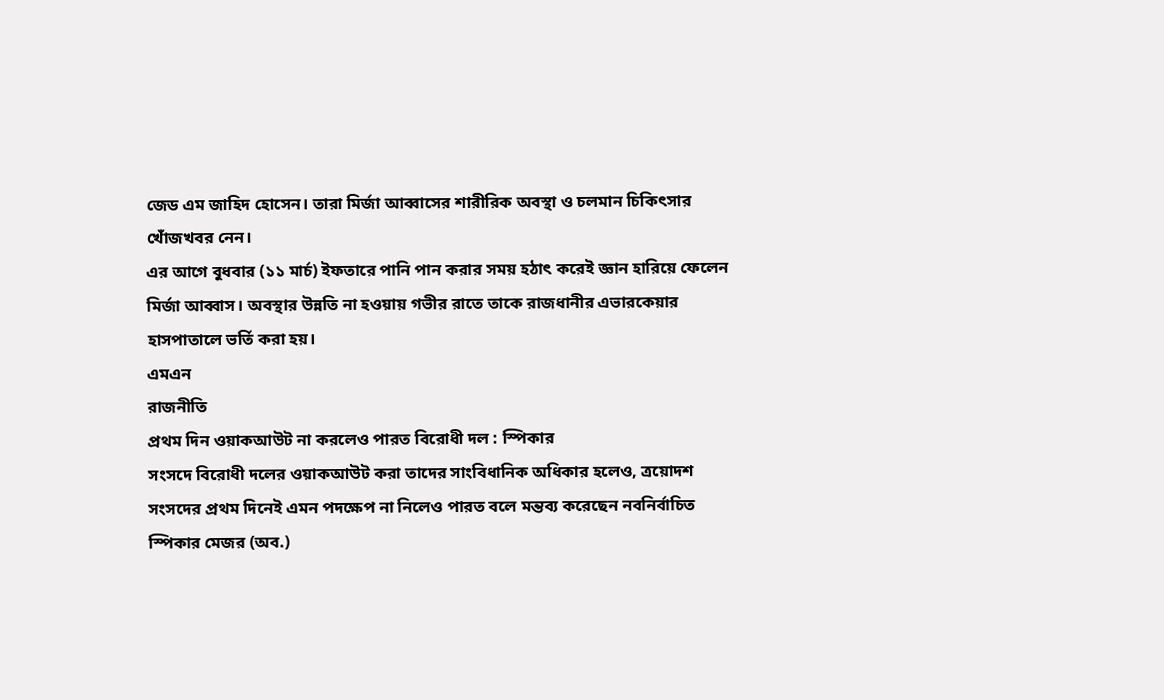জেড এম জাহিদ হোসেন। তারা মির্জা আব্বাসের শারীরিক অবস্থা ও চলমান চিকিৎসার খোঁজখবর নেন।
এর আগে বুধবার (১১ মার্চ) ইফতারে পানি পান করার সময় হঠাৎ করেই জ্ঞান হারিয়ে ফেলেন মির্জা আব্বাস। অবস্থার উন্নতি না হওয়ায় গভীর রাতে তাকে রাজধানীর এভারকেয়ার হাসপাতালে ভর্তি করা হয়।
এমএন
রাজনীতি
প্রথম দিন ওয়াকআউট না করলেও পারত বিরোধী দল : স্পিকার
সংসদে বিরোধী দলের ওয়াকআউট করা তাদের সাংবিধানিক অধিকার হলেও, ত্রয়োদশ সংসদের প্রথম দিনেই এমন পদক্ষেপ না নিলেও পারত বলে মন্তব্য করেছেন নবনির্বাচিত স্পিকার মেজর (অব.)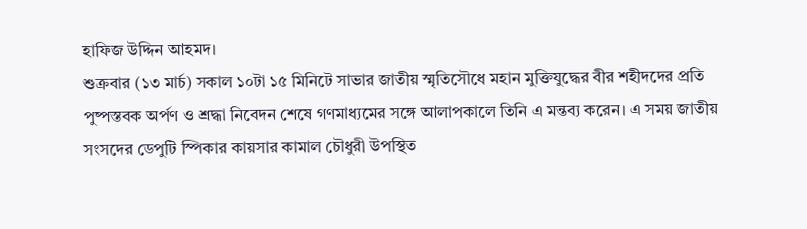হাফিজ উদ্দিন আহমদ।
শুক্রবার (১৩ মার্চ) সকাল ১০টা ১৫ মিনিটে সাভার জাতীয় স্মৃতিসৌধে মহান মুক্তিযুদ্ধের বীর শহীদদের প্রতি পুষ্পস্তবক অর্পণ ও শ্রদ্ধা নিবেদন শেষে গণমাধ্যমের সঙ্গে আলাপকালে তিনি এ মন্তব্য করেন। এ সময় জাতীয় সংসদের ডেপুটি স্পিকার কায়সার কামাল চৌধুরী উপস্থিত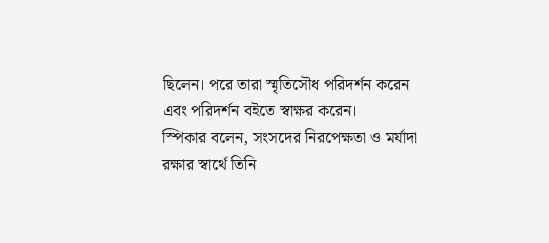ছিলেন। পরে তারা স্মৃতিসৌধ পরিদর্শন করেন এবং পরিদর্শন বইতে স্বাক্ষর করেন।
স্পিকার বলেন, সংসদের নিরপেক্ষতা ও মর্যাদা রক্ষার স্বার্থে তিনি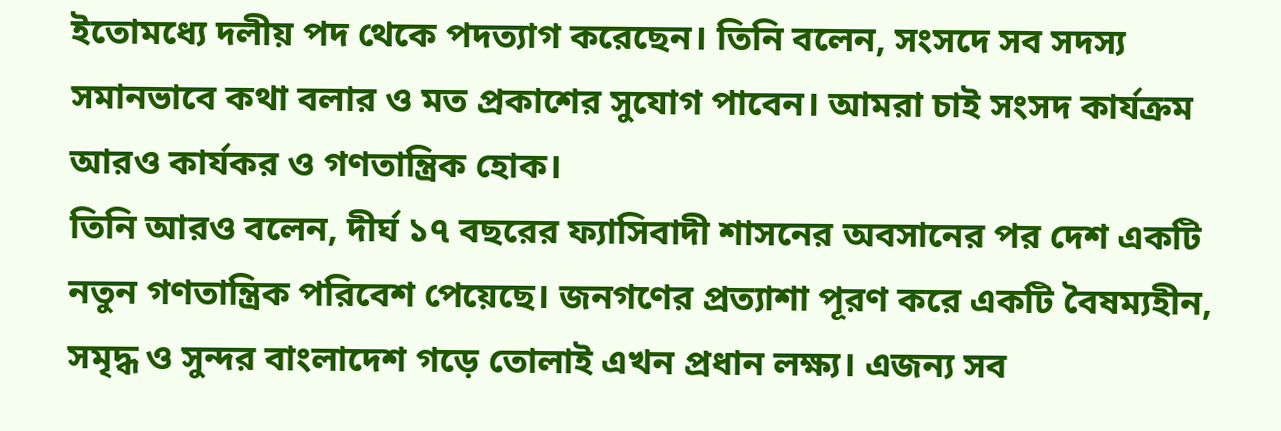ইতোমধ্যে দলীয় পদ থেকে পদত্যাগ করেছেন। তিনি বলেন, সংসদে সব সদস্য সমানভাবে কথা বলার ও মত প্রকাশের সুযোগ পাবেন। আমরা চাই সংসদ কার্যক্রম আরও কার্যকর ও গণতান্ত্রিক হোক।
তিনি আরও বলেন, দীর্ঘ ১৭ বছরের ফ্যাসিবাদী শাসনের অবসানের পর দেশ একটি নতুন গণতান্ত্রিক পরিবেশ পেয়েছে। জনগণের প্রত্যাশা পূরণ করে একটি বৈষম্যহীন, সমৃদ্ধ ও সুন্দর বাংলাদেশ গড়ে তোলাই এখন প্রধান লক্ষ্য। এজন্য সব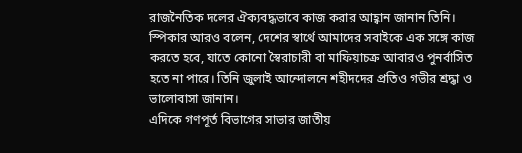রাজনৈতিক দলের ঐক্যবদ্ধভাবে কাজ করার আহ্বান জানান তিনি।
স্পিকার আরও বলেন, দেশের স্বার্থে আমাদের সবাইকে এক সঙ্গে কাজ করতে হবে, যাতে কোনো স্বৈরাচারী বা মাফিয়াচক্র আবারও পুনর্বাসিত হতে না পারে। তিনি জুলাই আন্দোলনে শহীদদের প্রতিও গভীর শ্রদ্ধা ও ভালোবাসা জানান।
এদিকে গণপূর্ত বিভাগের সাভার জাতীয়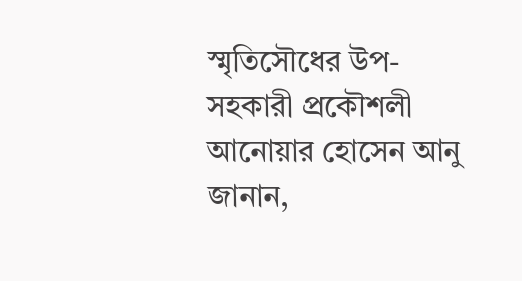স্মৃতিসৌধের উপ-সহকারী প্রকৌশলী আনোয়ার হোসেন আনু জানান,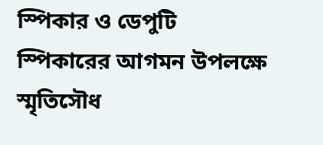স্পিকার ও ডেপুটি স্পিকারের আগমন উপলক্ষে স্মৃতিসৌধ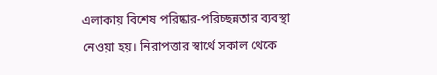এলাকায় বিশেষ পরিষ্কার-পরিচ্ছন্নতার ব্যবস্থা নেওয়া হয়। নিরাপত্তার স্বার্থে সকাল থেকে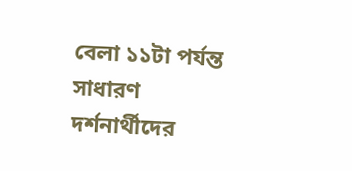বেলা ১১টা পর্যন্ত সাধারণ দর্শনার্থীদের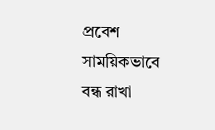প্রবেশ সাময়িকভাবে বন্ধ রাখা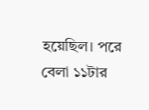হয়েছিল। পরে বেলা ১১টার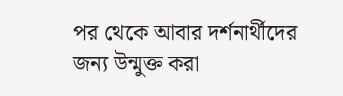পর থেকে আবার দর্শনার্থীদের জন্য উন্মুক্ত করা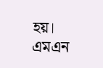হয়।
এমএন